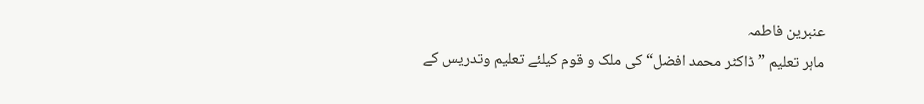عنبرین فاطمہ
ماہر تعلیم ”ڈاکٹر محمد افضل“ کی ملک و قوم کیلئے تعلیم وتدریس کے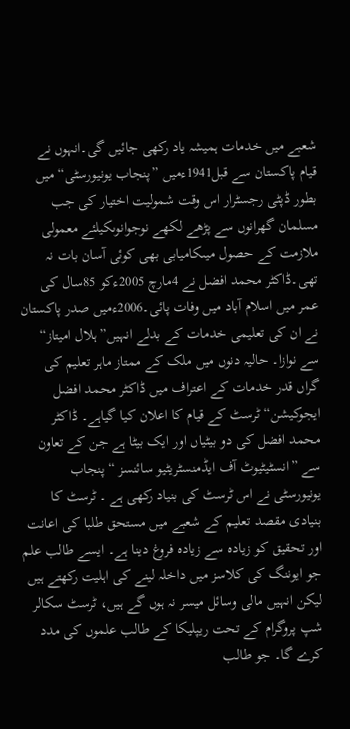شعبے میں خدمات ہمیشہ یاد رکھی جائیں گی۔انہوں نے قیام پاکستان سے قبل1941ءمیں ”پنجاب یونیورسٹی“ میں بطور ڈپٹی رجسٹرار اس وقت شمولیت اختیار کی جب مسلمان گھرانوں سے پڑھے لکھے نوجوانوںکیلئے معمولی ملازمت کے حصول میںکامیابی بھی کوئی آسان بات نہ تھی۔ڈاکٹر محمد افضل نے 4مارچ 2005ءکو 85سال کی عمر میں اسلام آباد میں وفات پائی۔2006ءمیں صدر پاکستان نے ان کی تعلیمی خدمات کے بدلے انہیں”ہلال امیتاز“ سے نوازا۔ حالیہ دنوں میں ملک کے ممتاز ماہر تعلیم کی گراں قدر خدمات کے اعتراف میں ڈاکٹر محمد افضل ایجوکیشن“ ٹرسٹ کے قیام کا اعلان کیا گیاہے۔ ڈاکٹر محمد افضل کی دو بیٹیاں اور ایک بیٹا ہے جن کے تعاون سے ”انسٹیٹیوٹ آف ایڈمنسٹریٹیو سائنسز “پنجاب یونیورسٹی نے اس ٹرسٹ کی بنیاد رکھی ہے ۔ ٹرسٹ کا بنیادی مقصد تعلیم کے شعبے میں مستحق طلبا کی اعانت اور تحقیق کو زیادہ سے زیادہ فروغ دینا ہے۔ ایسے طالب علم جو ایوننگ کی کلاسز میں داخلہ لینے کی اہلیت رکھتے ہیں لیکن انہیں مالی وسائل میسر نہ ہوں گے ہیں، ٹرسٹ سکالر شپ پروگرام کے تحت ریپلیکا کے طالب علموں کی مدد کرے گا۔ جو طالب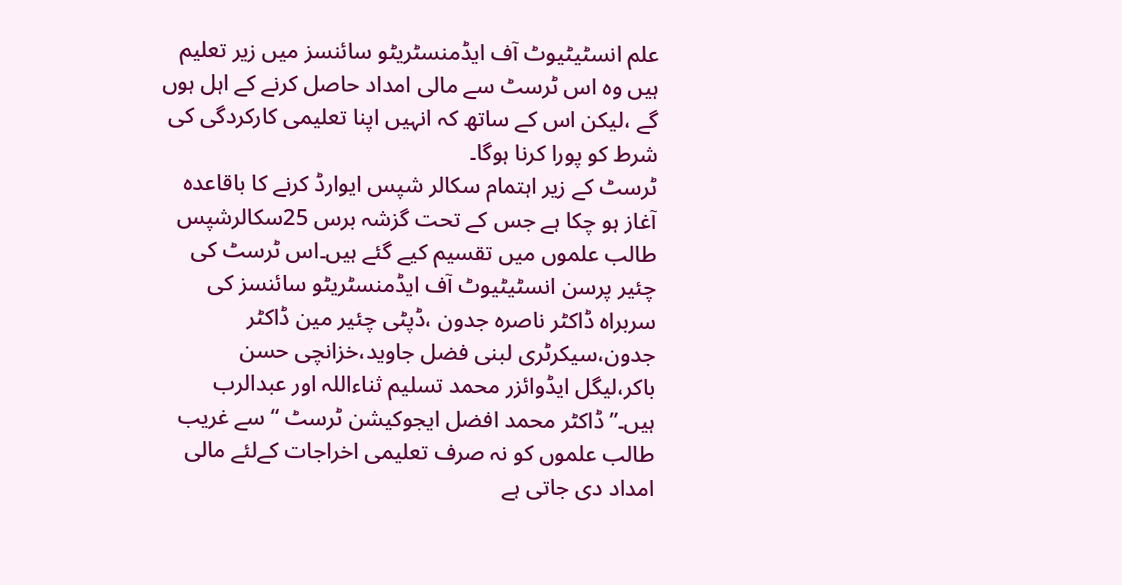علم انسٹیٹیوٹ آف ایڈمنسٹریٹو سائنسز میں زیر تعلیم ہیں وہ اس ٹرسٹ سے مالی امداد حاصل کرنے کے اہل ہوں گے ،لیکن اس کے ساتھ کہ انہیں اپنا تعلیمی کارکردگی کی شرط کو پورا کرنا ہوگا۔
ٹرسٹ کے زیر اہتمام سکالر شپس ایوارڈ کرنے کا باقاعدہ آغاز ہو چکا ہے جس کے تحت گزشہ برس 25سکالرشپس طالب علموں میں تقسیم کیے گئے ہیں۔اس ٹرسٹ کی چئیر پرسن انسٹیٹیوٹ آف ایڈمنسٹریٹو سائنسز کی سربراہ ڈاکٹر ناصرہ جدون ،ڈپٹی چئیر مین ڈاکٹر جدون،سیکرٹری لبنی فضل جاوید،خزانچی حسن باکر،لیگل ایڈوائزر محمد تسلیم ثناءاللہ اور عبدالرب ہیں۔”ڈاکٹر محمد افضل ایجوکیشن ٹرسٹ “ سے غریب طالب علموں کو نہ صرف تعلیمی اخراجات کےلئے مالی امداد دی جاتی ہے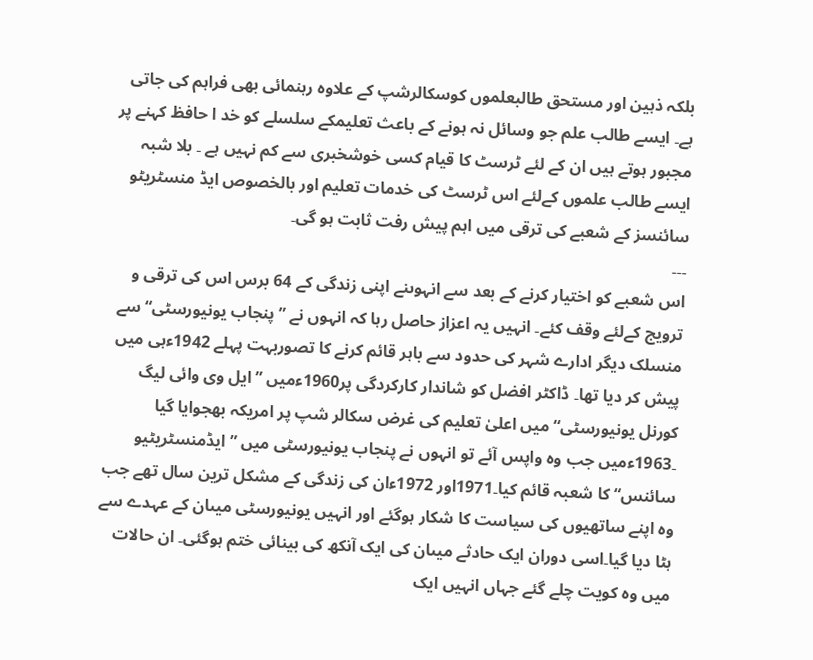بلکہ ذہین اور مستحق طالبعلموں کوسکالرشپ کے علاوہ رہنمائی بھی فراہم کی جاتی ہے۔ ایسے طالب علم جو وسائل نہ ہونے کے باعث تعلیمکے سلسلے کو خد ا حافظ کہنے پر مجبور ہوتے ہیں ان کے لئے ٹرسٹ کا قیام کسی خوشخبری سے کم نہیں ہے ۔ بلا شبہ ایسے طالب علموں کےلئے اس ٹرسٹ کی خدمات تعلیم اور بالخصوص ایڈ منسٹریٹو سائنسز کے شعبے کی ترقی میں اہم پیش رفت ثابت ہو گی۔
۔۔۔
اس شعبے کو اختیار کرنے کے بعد سے انہوںنے اپنی زندگی کے 64 برس اس کی ترقی و ترویج کےلئے وقف کئے۔ انہیں یہ اعزاز حاصل رہا کہ انہوں نے ”پنجاب یونیورسٹی“ سے منسلک دیگر ادارے شہر کی حدود سے باہر قائم کرنے کا تصوربہت پہلے 1942ءہی میں پیش کر دیا تھا۔ ڈاکٹر افضل کو شاندار کارکردگی پر1960ءمیں ”ایل وی وائی لیگ کورنل یونیورسٹی“ میں اعلیٰ تعلیم کی غرض سکالر شپ پر امریکہ بھجوایا گیا ۔1963ءمیں جب وہ واپس آئے تو انہوں نے پنجاب یونیورسٹی میں ”ایڈمنسٹریٹیو سائنس“ کا شعبہ قائم کیا۔1971اور 1972ءان کی زندگی کے مشکل ترین سال تھے جب وہ اپنے ساتھیوں کی سیاست کا شکار ہوگئے اور انہیں یونیورسٹی میںان کے عہدے سے ہٹا دیا گیا۔اسی دوران ایک حادثے میںان کی ایک آنکھ کی بینائی ختم ہوگئی۔ ان حالات میں وہ کویت چلے گئے جہاں انہیں ایک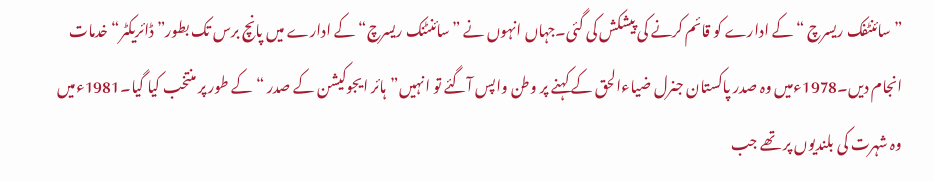”سائنٹفک ریسرچ “کے ادارے کو قائم کرنے کی پیشکش کی گئی۔جہاں انہوں نے ”سائنٹنک ریسرچ“ کے ادارے میں پانچ برس تک بطور” ڈائریکٹر“ خدمات انجام دیں۔1978ءمیں وہ صدر پاکستان جنرل ضیاءالحق کے کہنے پر وطن واپس آگئے تو انہیں”ہائر ایجوکیشن کے صدر “کے طور پر منتخب کیا گیا۔1981ءمیں وہ شہرت کی بلندیوں پر تھے جب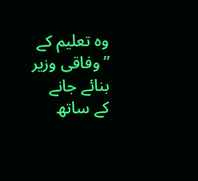وہ تعلیم کے ”وفاقی وزیر بنائے جانے کے ساتھ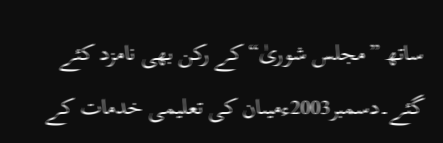ساتھ ”مجلس شوریٰ“ کے رکن بھی نامزد کئے گئے۔دسمبر2003ءمیںان کی تعلیمی خدمات کے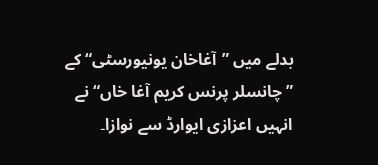بدلے میں ”آغاخان یونیورسٹی“ کے ”چانسلر پرنس کریم آغا خاں“ نے انہیں اعزازی ایوارڈ سے نوازا۔